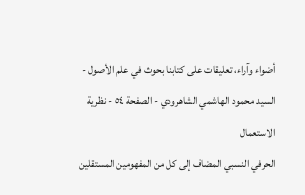أضواء وآراء، تعليقات على كتابنا بحوث في علم الأصول - السيد محمود الهاشمي الشاهرودي - الصفحة ٥٤ - نظرية الاستعمال
الحرفي النسبي المضاف إلى كل من المفهومين المستقلين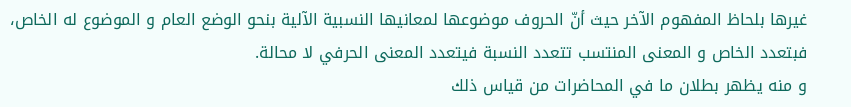غيرها بلحاظ المفهوم الآخر حيث أنّ الحروف موضوعها لمعانيها النسبية الآلية بنحو الوضع العام و الموضوع له الخاص، فبتعدد الخاص و المعنى المنتسب تتعدد النسبة فيتعدد المعنى الحرفي لا محالة.
و منه يظهر بطلان ما في المحاضرات من قياس ذلك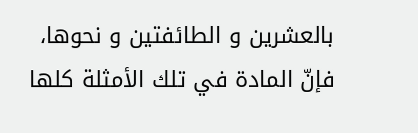بالعشرين و الطائفتين و نحوها، فإنّ المادة في تلك الأمثلة كلها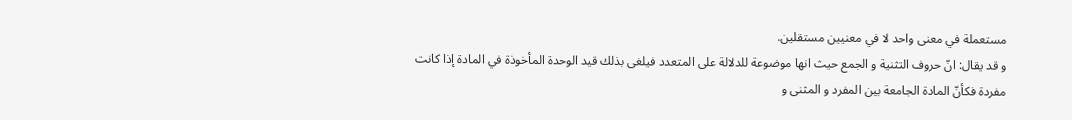مستعملة في معنى واحد لا في معنيين مستقلين.
و قد يقال: انّ حروف التثنية و الجمع حيث انها موضوعة للدلالة على المتعدد فيلغى بذلك قيد الوحدة المأخوذة في المادة إذا كانت مفردة فكأنّ المادة الجامعة بين المفرد و المثنى و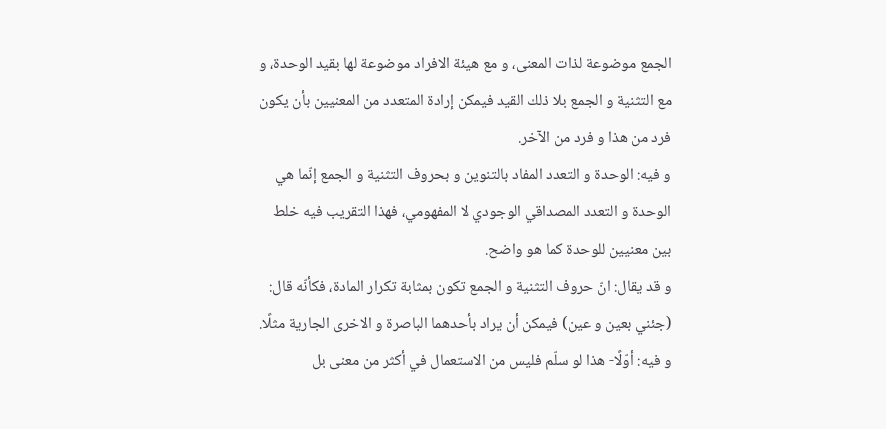الجمع موضوعة لذات المعنى، و مع هيئة الافراد موضوعة لها بقيد الوحدة، و مع التثنية و الجمع بلا ذلك القيد فيمكن إرادة المتعدد من المعنيين بأن يكون فرد من هذا و فرد من الآخر.
و فيه: الوحدة و التعدد المفاد بالتنوين و بحروف التثنية و الجمع إنّما هي الوحدة و التعدد المصداقي الوجودي لا المفهومي، فهذا التقريب فيه خلط بين معنيين للوحدة كما هو واضح.
و قد يقال: انّ حروف التثنية و الجمع تكون بمثابة تكرار المادة، فكأنّه قال:
(جئني بعين و عين) فيمكن أن يراد بأحدهما الباصرة و الاخرى الجارية مثلًا.
و فيه: أوّلًا- هذا لو سلّم فليس من الاستعمال في أكثر من معنى بل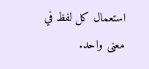استعمال كل لفظ في معنى واحد.